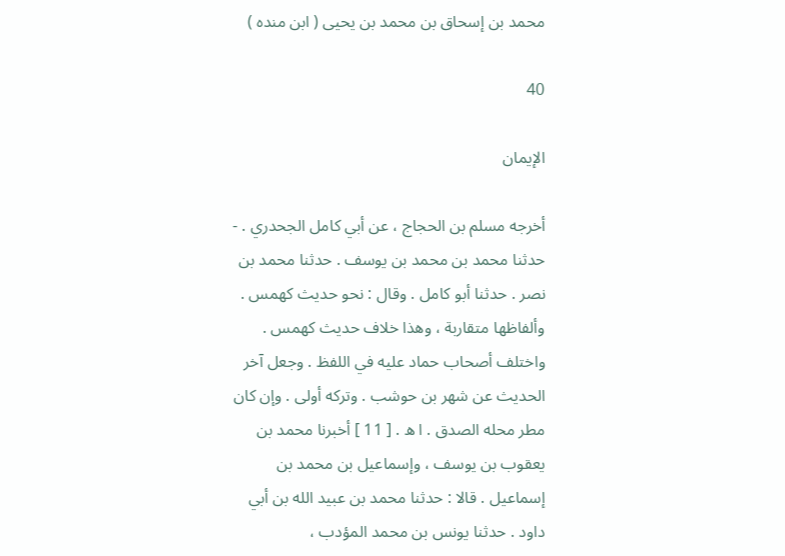محمد بن إسحاق بن محمد بن يحيى ( ابن منده )

40

الإيمان

أخرجه مسلم بن الحجاج ، عن أبي كامل الجحدري . - حدثنا محمد بن محمد بن يوسف . حدثنا محمد بن نصر . حدثنا أبو كامل . وقال : نحو حديث كهمس . وألفاظها متقاربة ، وهذا خلاف حديث كهمس . واختلف أصحاب حماد عليه في اللفظ . وجعل آخر الحديث عن شهر بن حوشب . وتركه أولى . وإن كان مطر محله الصدق . ا ه . [ 11 ] أخبرنا محمد بن يعقوب بن يوسف ، وإسماعيل بن محمد بن إسماعيل . قالا : حدثنا محمد بن عبيد الله بن أبي داود . حدثنا يونس بن محمد المؤدب ،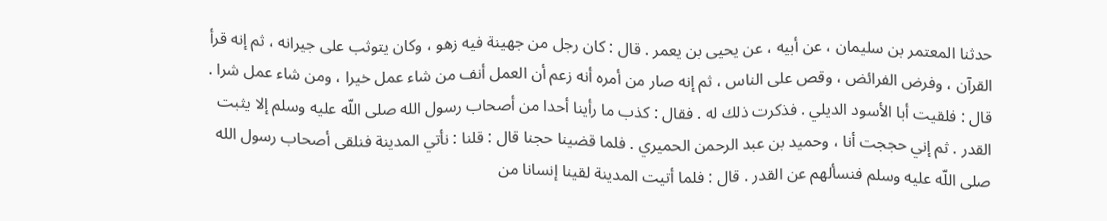حدثنا المعتمر بن سليمان ، عن أبيه ، عن يحيى بن يعمر . قال : كان رجل من جهينة فيه زهو ، وكان يتوثب على جيرانه ، ثم إنه قرأ القرآن ، وفرض الفرائض ، وقص على الناس ، ثم إنه صار من أمره أنه زعم أن العمل أنف من شاء عمل خيرا ، ومن شاء عمل شرا . قال : فلقيت أبا الأسود الديلي . فذكرت ذلك له . فقال : كذب ما رأينا أحدا من أصحاب رسول الله صلى اللّه عليه وسلم إلا يثبت القدر . ثم إني حججت أنا ، وحميد بن عبد الرحمن الحميري . فلما قضينا حجنا قال : قلنا : نأتي المدينة فنلقى أصحاب رسول الله صلى اللّه عليه وسلم فنسألهم عن القدر . قال : فلما أتيت المدينة لقينا إنسانا من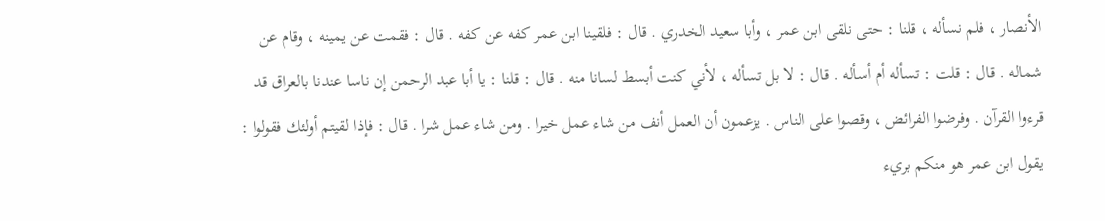الأنصار ، فلم نسأله ، قلنا : حتى نلقى ابن عمر ، وأبا سعيد الخدري . قال : فلقينا ابن عمر كفه عن كفه . قال : فقمت عن يمينه ، وقام عن شماله . قال : قلت : تسأله أم أسأله . قال : لا بل تسأله ، لأني كنت أبسط لسانا منه . قال : قلنا : يا أبا عبد الرحمن إن ناسا عندنا بالعراق قد قرءوا القرآن . وفرضوا الفرائض ، وقصوا على الناس . يزعمون أن العمل أنف من شاء عمل خيرا . ومن شاء عمل شرا . قال : فإذا لقيتم أولئك فقولوا : يقول ابن عمر هو منكم بريء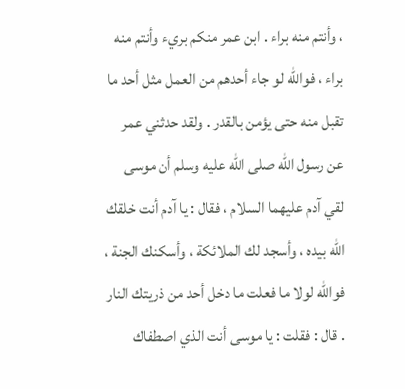، وأنتم منه براء . ابن عمر منكم بريء وأنتم منه براء ، فوالله لو جاء أحدهم من العمل مثل أحد ما تقبل منه حتى يؤمن بالقدر . ولقد حدثني عمر عن رسول الله صلى اللّه عليه وسلم أن موسى لقي آدم عليهما السلام ، فقال : يا آدم أنت خلقك الله بيده ، وأسجد لك الملائكة ، وأسكنك الجنة ، فوالله لولا ما فعلت ما دخل أحد من ذريتك النار . قال : فقلت : يا موسى أنت الذي اصطفاك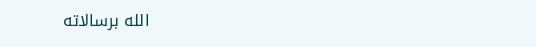الله برسالاته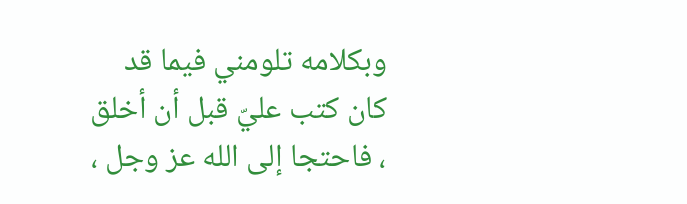وبكلامه تلومني فيما قد كان كتب عليّ قبل أن أخلق ، فاحتجا إلى الله عز وجل ،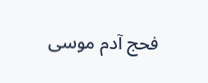فحج آدم موسى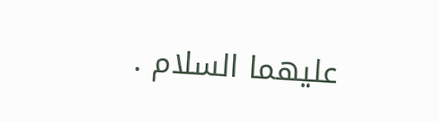عليهما السلام .